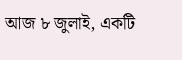আজ ৮ জুলাই, একটি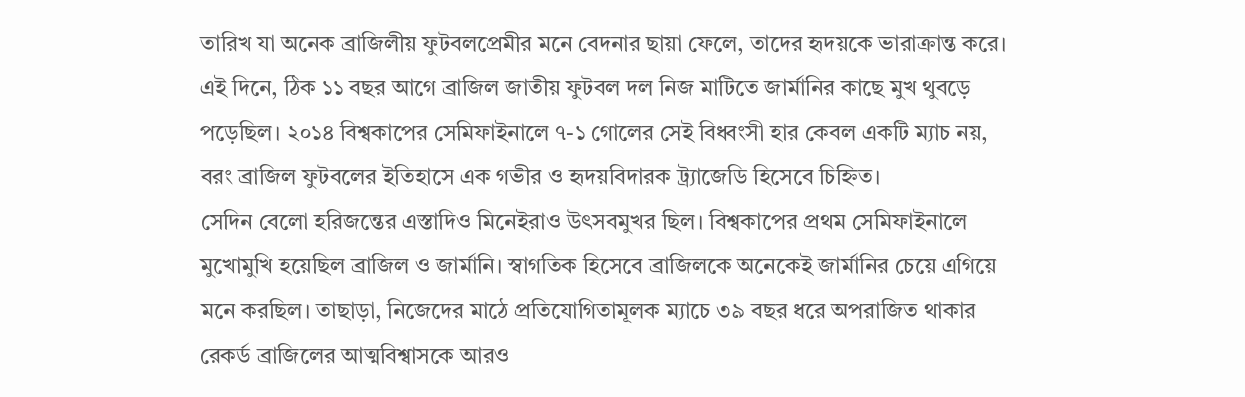তারিখ যা অনেক ব্রাজিলীয় ফুটবলপ্রেমীর মনে বেদনার ছায়া ফেলে, তাদের হৃদয়কে ভারাক্রান্ত করে। এই দিনে, ঠিক ১১ বছর আগে ব্রাজিল জাতীয় ফুটবল দল নিজ মাটিতে জার্মানির কাছে মুখ থুবড়ে পড়েছিল। ২০১৪ বিশ্বকাপের সেমিফাইনালে ৭-১ গোলের সেই বিধ্বংসী হার কেবল একটি ম্যাচ নয়, বরং ব্রাজিল ফুটবলের ইতিহাসে এক গভীর ও হৃদয়বিদারক ট্র্যাজেডি হিসেবে চিহ্নিত।
সেদিন বেলো হরিজন্তের এস্তাদিও মিনেইরাও উৎসবমুখর ছিল। বিশ্বকাপের প্রথম সেমিফাইনালে মুখোমুখি হয়েছিল ব্রাজিল ও জার্মানি। স্বাগতিক হিসেবে ব্রাজিলকে অনেকেই জার্মানির চেয়ে এগিয়ে মনে করছিল। তাছাড়া, নিজেদের মাঠে প্রতিযোগিতামূলক ম্যাচে ৩৯ বছর ধরে অপরাজিত থাকার রেকর্ড ব্রাজিলের আত্মবিশ্বাসকে আরও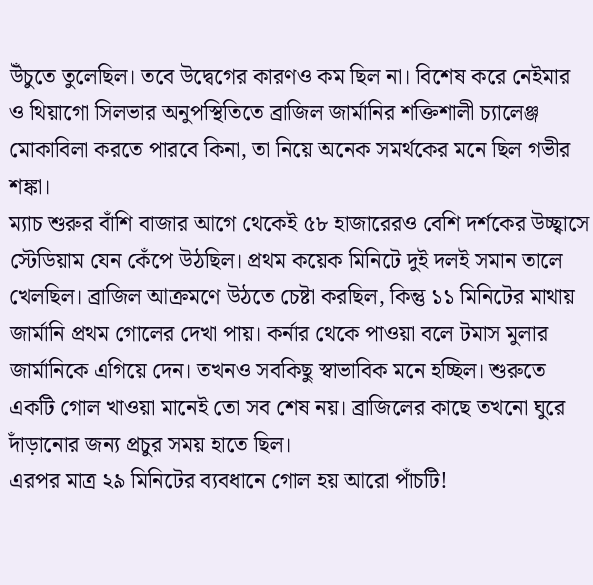উঁচুতে তুলেছিল। তবে উদ্বেগের কারণও কম ছিল না। বিশেষ করে নেইমার ও থিয়াগো সিলভার অনুপস্থিতিতে ব্রাজিল জার্মানির শক্তিশালী চ্যালেঞ্জ মোকাবিলা করতে পারবে কিনা, তা নিয়ে অনেক সমর্থকের মনে ছিল গভীর শঙ্কা।
ম্যাচ শুরুর বাঁশি বাজার আগে থেকেই ৫৮ হাজারেরও বেশি দর্শকের উচ্ছ্বাসে স্টেডিয়াম যেন কেঁপে উঠছিল। প্রথম কয়েক মিনিটে দুই দলই সমান তালে খেলছিল। ব্রাজিল আক্রমণে উঠতে চেষ্টা করছিল, কিন্তু ১১ মিনিটের মাথায় জার্মানি প্রথম গোলের দেখা পায়। কর্নার থেকে পাওয়া বলে টমাস মুলার জার্মানিকে এগিয়ে দেন। তখনও সবকিছু স্বাভাবিক মনে হচ্ছিল। শুরুতে একটি গোল খাওয়া মানেই তো সব শেষ নয়। ব্রাজিলের কাছে তখনো ঘুরে দাঁড়ানোর জন্য প্রচুর সময় হাতে ছিল।
এরপর মাত্র ২৯ মিনিটের ব্যবধানে গোল হয় আরো পাঁচটি!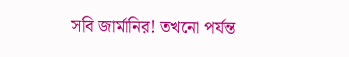সবি জার্মানির! তখনো পর্যন্ত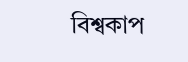বিশ্বকাপ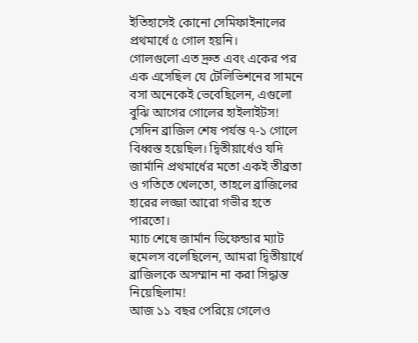ইতিহাসেই কোনো সেমিফাইনালের প্রথমার্ধে ৫ গোল হয়নি।
গোলগুলো এত দ্রুত এবং একের পর এক এসেছিল যে টেলিভিশনের সামনে বসা অনেকেই ভেবেছিলেন, এগুলো বুঝি আগের গোলের হাইলাইটস!
সেদিন ব্রাজিল শেষ পর্যন্ত ৭-১ গোলে বিধ্বস্ত হয়েছিল। দ্বিতীয়ার্ধেও যদি জার্মানি প্রথমার্ধের মতো একই তীব্রতা ও গতিতে খেলতো, তাহলে ব্রাজিলের হারের লজ্জা আরো গভীর হতে পারতো।
ম্যাচ শেষে জার্মান ডিফেন্ডার ম্যাট হুমেলস বলেছিলেন, আমরা দ্বিতীয়ার্ধে ব্রাজিলকে অসম্মান না করা সিদ্ধান্ত নিয়েছিলাম!
আজ ১১ বছর পেরিয়ে গেলেও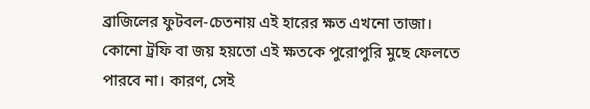ব্রাজিলের ফুটবল-চেতনায় এই হারের ক্ষত এখনো তাজা। কোনো ট্রফি বা জয় হয়তো এই ক্ষতকে পুরোপুরি মুছে ফেলতে পারবে না। কারণ, সেই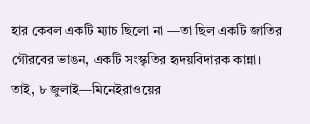হার কেবল একটি ম্যাচ ছিলো না —তা ছিল একটি জাতির গৌরবের ভাঙন, একটি সংস্কৃতির হৃদয়বিদারক কান্না।
তাই, ৮ জুলাই—মিনেইরাওয়ের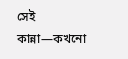সেই কান্না—কখনো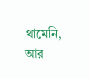থামেনি, আর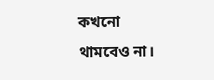কখনো থামবেও না।